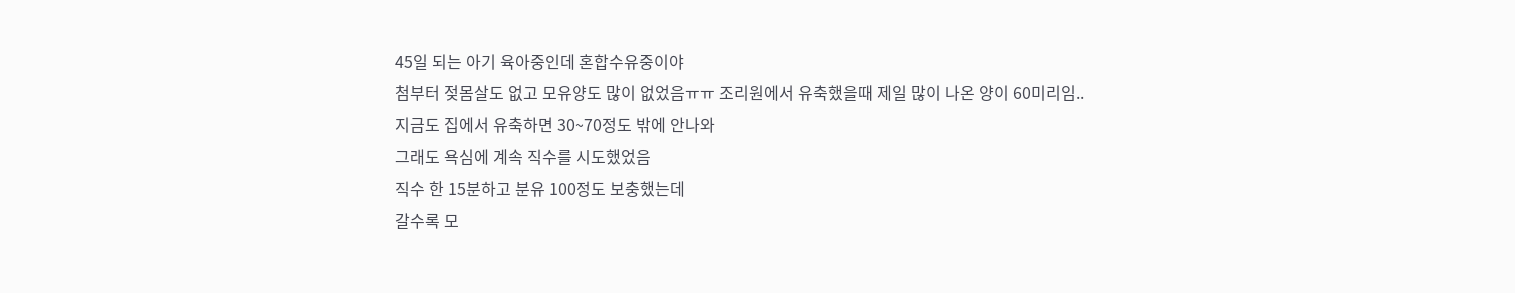45일 되는 아기 육아중인데 혼합수유중이야
첨부터 젖몸살도 없고 모유양도 많이 없었음ㅠㅠ 조리원에서 유축했을때 제일 많이 나온 양이 60미리임..
지금도 집에서 유축하면 30~70정도 밖에 안나와
그래도 욕심에 계속 직수를 시도했었음
직수 한 15분하고 분유 100정도 보충했는데
갈수록 모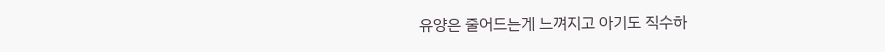유양은 줄어드는게 느껴지고 아기도 직수하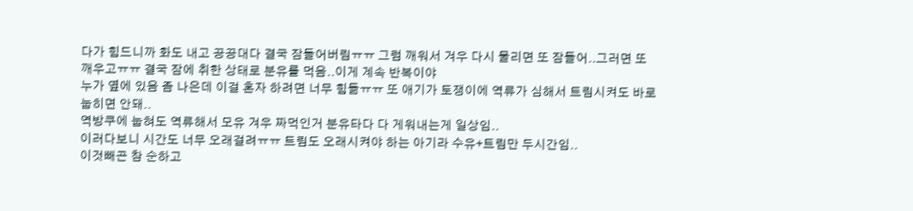다가 힘드니까 화도 내고 끙끙대다 결국 잠들어버림ㅠㅠ 그럼 깨워서 겨우 다시 물리면 또 잠들어..그러면 또 깨우고ㅠㅠ 결국 잠에 취한 상태로 분유를 먹음..이게 계속 반복이야
누가 옆에 있음 좀 나은데 이걸 혼자 하려면 너무 힘듦ㅠㅠ 또 애기가 토쟁이에 역류가 심해서 트림시켜도 바로 눕히면 안돼..
역방쿠에 눕혀도 역류해서 모유 겨우 짜먹인거 분유타다 다 게워내는게 일상임..
이러다보니 시간도 너무 오래걸려ㅠㅠ 트림도 오래시켜야 하는 아기라 수유+트림만 두시간임..
이것빼곤 참 순하고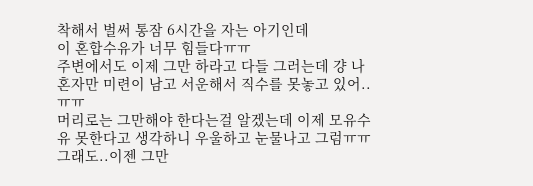착해서 벌써 통잠 6시간을 자는 아기인데
이 혼합수유가 너무 힘들다ㅠㅠ
주변에서도 이제 그만 하라고 다들 그러는데 걍 나 혼자만 미련이 남고 서운해서 직수를 못놓고 있어..ㅠㅠ
머리로는 그만해야 한다는걸 알겠는데 이제 모유수유 못한다고 생각하니 우울하고 눈물나고 그럼ㅠㅠ
그래도..이젠 그만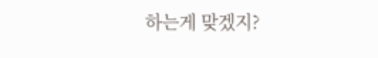하는게 맞겠지?